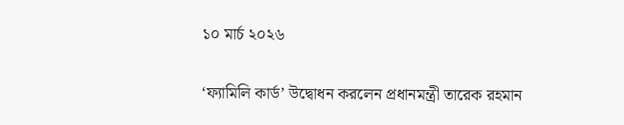১০ মার্চ ২০২৬

‘ফ্যামিলি কার্ড’ উদ্বোধন করলেন প্রধানমন্ত্রী তারেক রহমান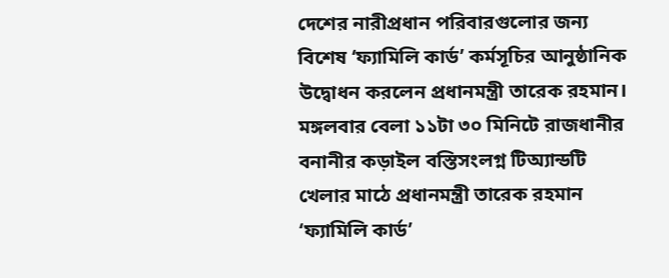দেশের নারীপ্রধান পরিবারগুলোর জন্য বিশেষ ‘ফ্যামিলি কার্ড’ কর্মসূচির আনুষ্ঠানিক উদ্বোধন করলেন প্রধানমন্ত্রী তারেক রহমান। মঙ্গলবার বেলা ১১টা ৩০ মিনিটে রাজধানীর বনানীর কড়াইল বস্তিসংলগ্ন টিঅ্যান্ডটি খেলার মাঠে প্রধানমন্ত্রী তারেক রহমান ‘ফ্যামিলি কার্ড’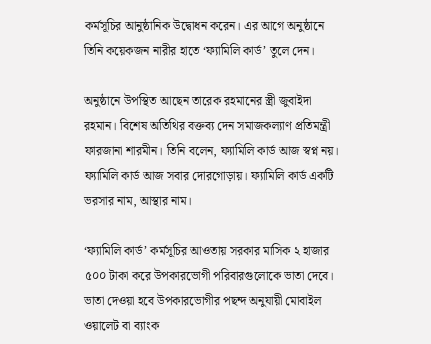কর্মসূচির আনুষ্ঠানিক উদ্বোধন করেন। এর আগে অনুষ্ঠানে তিনি কয়েকজন নারীর হাতে ‘ফ্যামিলি কার্ড’ তুলে দেন।

অনুষ্ঠানে উপস্থিত আছেন তারেক রহমানের স্ত্রী জুবাইদা রহমান। বিশেষ অতিথির বক্তব্য দেন সমাজকল্যাণ প্রতিমন্ত্রী ফারজানা শারমীন। তিনি বলেন, ফ্যামিলি কার্ড আজ স্বপ্ন নয়। ফ্যামিলি কার্ড আজ সবার দোরগোড়ায়। ফ্যামিলি কার্ড একটি ভরসার নাম, আস্থার নাম।

‘ফ্যামিলি কার্ড’ কর্মসূচির আওতায় সরকার মাসিক ২ হাজার ৫০০ টাকা করে উপকারভোগী পরিবারগুলোকে ভাতা দেবে। ভাতা দেওয়া হবে উপকারভোগীর পছন্দ অনুযায়ী মোবাইল ওয়ালেট বা ব্যাংক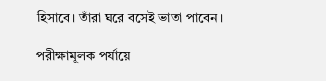হিসাবে। তাঁরা ঘরে বসেই ভাতা পাবেন।

পরীক্ষামূলক পর্যায়ে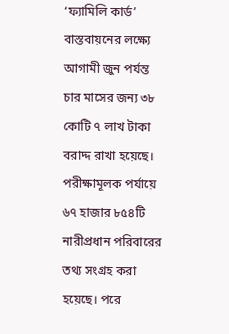‘ফ্যামিলি কার্ড’ বাস্তবায়নের লক্ষ্যে আগামী জুন পর্যন্ত চার মাসের জন্য ৩৮ কোটি ৭ লাখ টাকা বরাদ্দ রাখা হয়েছে। পরীক্ষামূলক পর্যায়ে ৬৭ হাজার ৮৫৪টি নারীপ্রধান পরিবারের তথ্য সংগ্রহ করা হয়েছে। পরে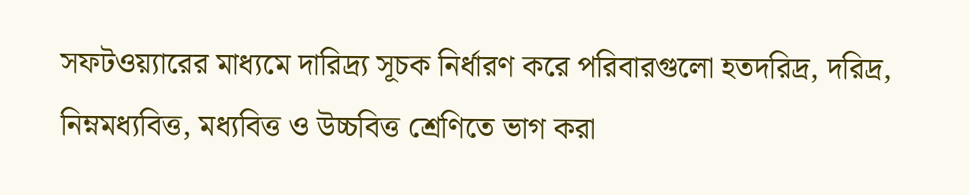সফটওয়্যারের মাধ্যমে দারিদ্র্য সূচক নির্ধারণ করে পরিবারগুলো হতদরিদ্র, দরিদ্র, নিম্নমধ্যবিত্ত, মধ্যবিত্ত ও উচ্চবিত্ত শ্রেণিতে ভাগ করা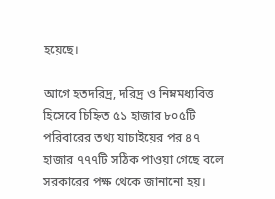হয়েছে।

আগে হতদরিদ্র, দরিদ্র ও নিম্নমধ্যবিত্ত হিসেবে চিহ্নিত ৫১ হাজার ৮০৫টি পরিবারের তথ্য যাচাইয়ের পর ৪৭ হাজার ৭৭৭টি সঠিক পাওয়া গেছে বলে সরকারের পক্ষ থেকে জানানো হয়।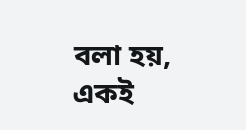বলা হয়, একই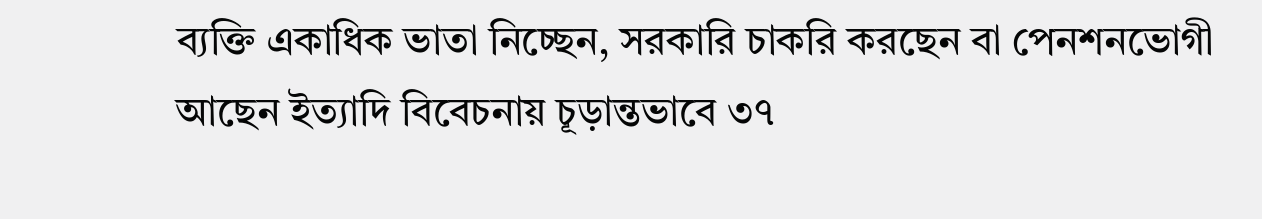ব্যক্তি একাধিক ভাতা নিচ্ছেন, সরকারি চাকরি করছেন বা পেনশনভোগী আছেন ইত্যাদি বিবেচনায় চূড়ান্তভাবে ৩৭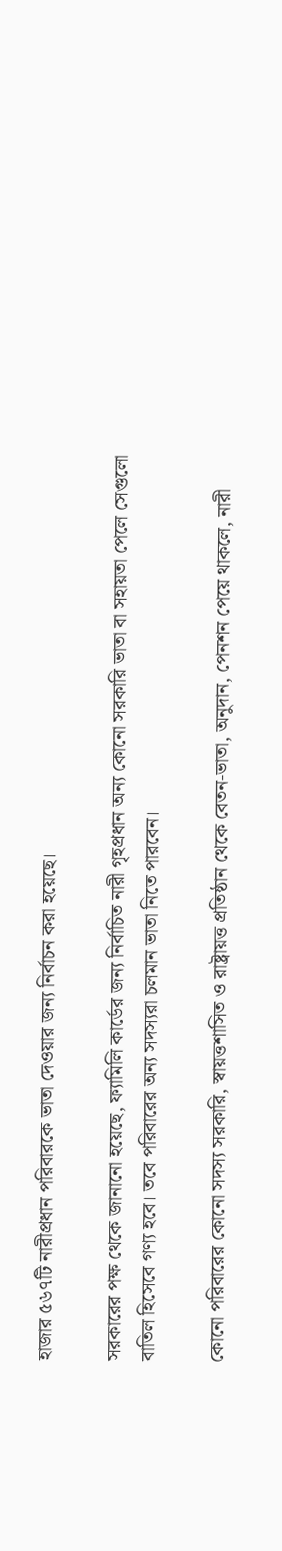হাজার ৫৬৭টি নারীপ্রধান পরিবারকে ভাতা দেওয়ার জন্য নির্বাচন করা হয়েছে।

সরকারের পক্ষ থেকে জানানো হয়েছে, ফ্যামিলি কার্ডের জন্য নির্বাচিত নারী গৃহপ্রধান অন্য কোনো সরকারি ভাতা বা সহায়তা পেলে সেগুলো বাতিল হিসেবে গণ্য হবে। তবে পরিবারের অন্য সদস্যরা চলমান ভাতা নিতে পারবেন।

কোনো পরিবারের কোনো সদস্য সরকারি, স্বায়ত্তশাসিত ও রাষ্ট্রায়ত্ত প্রতিষ্ঠান থেকে বেতন-ভাতা, অনুদান, পেনশন পেয়ে থাকলে, নারী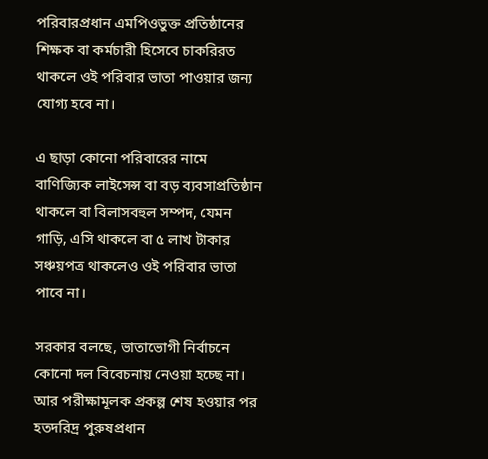পরিবারপ্রধান এমপিওভুক্ত প্রতিষ্ঠানের শিক্ষক বা কর্মচারী হিসেবে চাকরিরত থাকলে ওই পরিবার ভাতা পাওয়ার জন্য যোগ্য হবে না।

এ ছাড়া কোনো পরিবারের নামে বাণিজ্যিক লাইসেন্স বা বড় ব্যবসাপ্রতিষ্ঠান থাকলে বা বিলাসবহুল সম্পদ, যেমন গাড়ি, এসি থাকলে বা ৫ লাখ টাকার সঞ্চয়পত্র থাকলেও ওই পরিবার ভাতা পাবে না।

সরকার বলছে, ভাতাভোগী নির্বাচনে কোনো দল বিবেচনায় নেওয়া হচ্ছে না। আর পরীক্ষামূলক প্রকল্প শেষ হওয়ার পর হতদরিদ্র পুরুষপ্রধান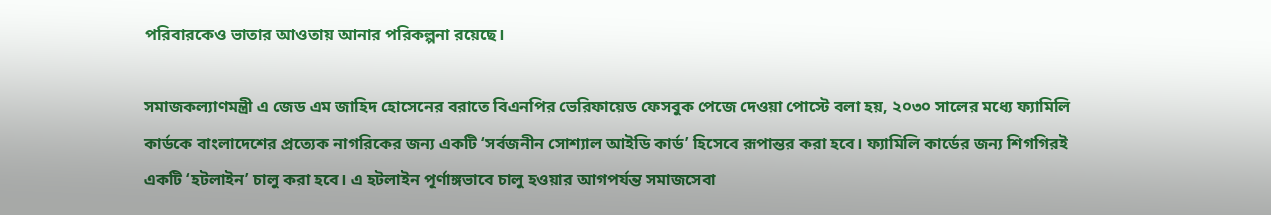পরিবারকেও ভাতার আওতায় আনার পরিকল্পনা রয়েছে।

সমাজকল্যাণমন্ত্রী এ জেড এম জাহিদ হোসেনের বরাতে বিএনপির ভেরিফায়েড ফেসবুক পেজে দেওয়া পোস্টে বলা হয়, ২০৩০ সালের মধ্যে ফ্যামিলি কার্ডকে বাংলাদেশের প্রত্যেক নাগরিকের জন্য একটি ‘সর্বজনীন সোশ্যাল আইডি কার্ড’ হিসেবে রূপান্তর করা হবে। ফ্যামিলি কার্ডের জন্য শিগগিরই একটি ‘হটলাইন’ চালু করা হবে। এ হটলাইন পূর্ণাঙ্গভাবে চালু হওয়ার আগপর্যন্ত সমাজসেবা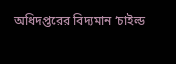অধিদপ্তরের বিদ্যমান ‘চাইল্ড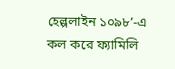হেল্পলাইন ১০৯৮’-এ কল করে ফ্যামিলি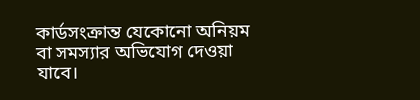কার্ডসংক্রান্ত যেকোনো অনিয়ম বা সমস্যার অভিযোগ দেওয়া যাবে।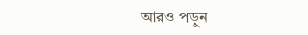আরও পড়ুন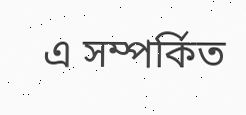এ সম্পর্কিত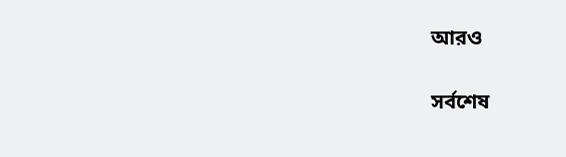আরও

সর্বশেষ